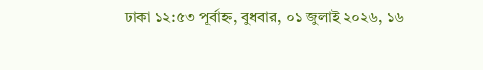ঢাকা ১২:৫৩ পূর্বাহ্ন, বুধবার, ০১ জুলাই ২০২৬, ১৬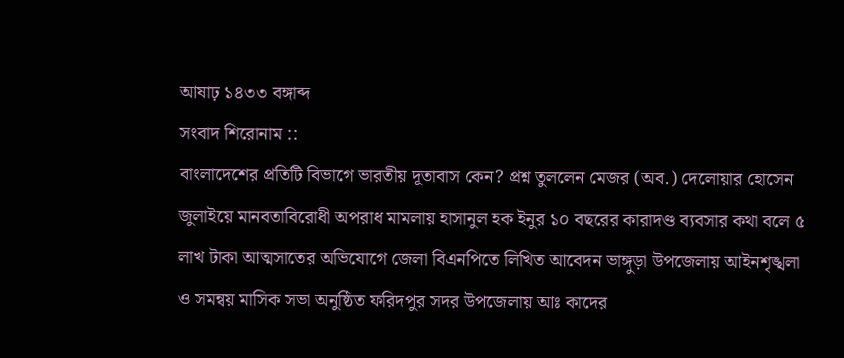আষাঢ় ১৪৩৩ বঙ্গাব্দ
সংবাদ শিরোনাম ::
বাংলাদেশের প্রতিটি বিভাগে ভারতীয় দূতাবাস কেন? প্রশ্ন তুললেন মেজর (অব.) দেলোয়ার হোসেন জুলাইয়ে মানবতাবিরোধী অপরাধ মামলায় হাসানুল হক ইনুর ১০ বছরের কারাদণ্ড ব্যবসার কথা বলে ৫ লাখ টাকা আত্মসাতের অভিযোগে জেলা বিএনপিতে লিখিত আবেদন ভাঙ্গুড়া উপজেলায় আইনশৃঙ্খলা ও সমন্বয় মাসিক সভা অনুষ্ঠিত ফরিদপুর সদর উপজেলায় আঃ কাদের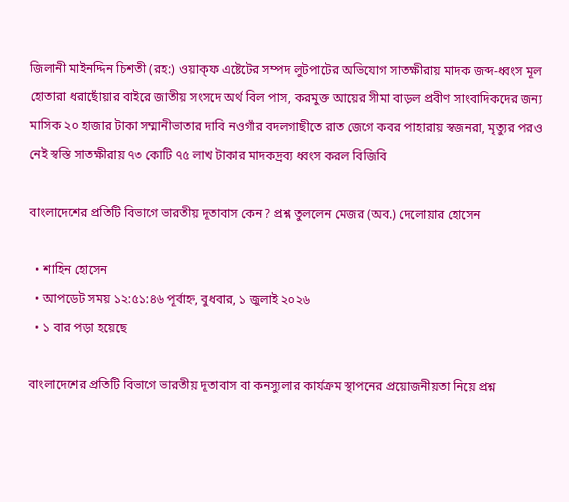জিলানী মাইনদ্দিন চিশতী (রহ:) ওয়াক্ফ এষ্টেটের সম্পদ লুটপাটের অভিযোগ সাতক্ষীরায় মাদক জব্দ-ধ্বংস মূল হোতারা ধরাছোঁয়ার বাইরে জাতীয় সংসদে অর্থ বিল পাস, করমুক্ত আয়ের সীমা বাড়ল প্রবীণ সাংবাদিকদের জন্য মাসিক ২০ হাজার টাকা সম্মানীভাতার দাবি নওগাঁর বদলগাছীতে রাত জেগে কবর পাহারায় স্বজনরা, মৃত্যুর পরও নেই স্বস্তি সাতক্ষীরায় ৭৩ কোটি ৭৫ লাখ টাকার মাদকদ্রব্য ধ্বংস করল বিজিবি

বাংলাদেশের প্রতিটি বিভাগে ভারতীয় দূতাবাস কেন? প্রশ্ন তুললেন মেজর (অব.) দেলোয়ার হোসেন

  • শাহিন হোসেন
  • আপডেট সময় ১২:৫১:৪৬ পূর্বাহ্ন, বুধবার, ১ জুলাই ২০২৬
  • ১ বার পড়া হয়েছে

বাংলাদেশের প্রতিটি বিভাগে ভারতীয় দূতাবাস বা কনস্যুলার কার্যক্রম স্থাপনের প্রয়োজনীয়তা নিয়ে প্রশ্ন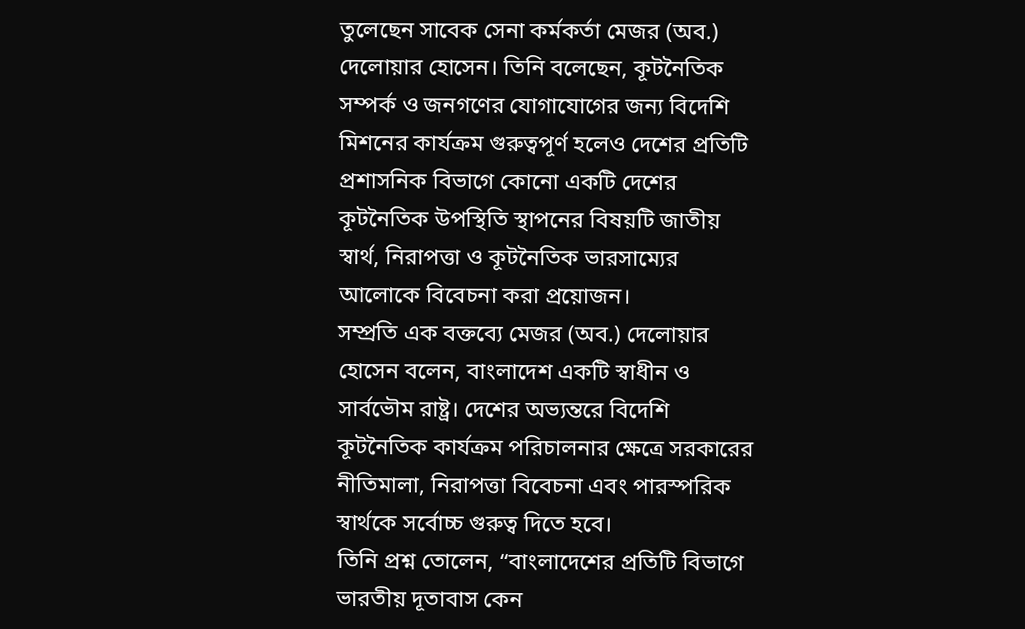তুলেছেন সাবেক সেনা কর্মকর্তা মেজর (অব.) দেলোয়ার হোসেন। তিনি বলেছেন, কূটনৈতিক সম্পর্ক ও জনগণের যোগাযোগের জন্য বিদেশি মিশনের কার্যক্রম গুরুত্বপূর্ণ হলেও দেশের প্রতিটি প্রশাসনিক বিভাগে কোনো একটি দেশের কূটনৈতিক উপস্থিতি স্থাপনের বিষয়টি জাতীয় স্বার্থ, নিরাপত্তা ও কূটনৈতিক ভারসাম্যের আলোকে বিবেচনা করা প্রয়োজন।
সম্প্রতি এক বক্তব্যে মেজর (অব.) দেলোয়ার হোসেন বলেন, বাংলাদেশ একটি স্বাধীন ও সার্বভৌম রাষ্ট্র। দেশের অভ্যন্তরে বিদেশি কূটনৈতিক কার্যক্রম পরিচালনার ক্ষেত্রে সরকারের নীতিমালা, নিরাপত্তা বিবেচনা এবং পারস্পরিক স্বার্থকে সর্বোচ্চ গুরুত্ব দিতে হবে।
তিনি প্রশ্ন তোলেন, “বাংলাদেশের প্রতিটি বিভাগে ভারতীয় দূতাবাস কেন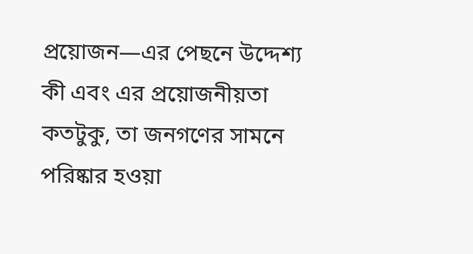প্রয়োজন—এর পেছনে উদ্দেশ্য কী এবং এর প্রয়োজনীয়তা কতটুকু, তা জনগণের সামনে পরিষ্কার হওয়া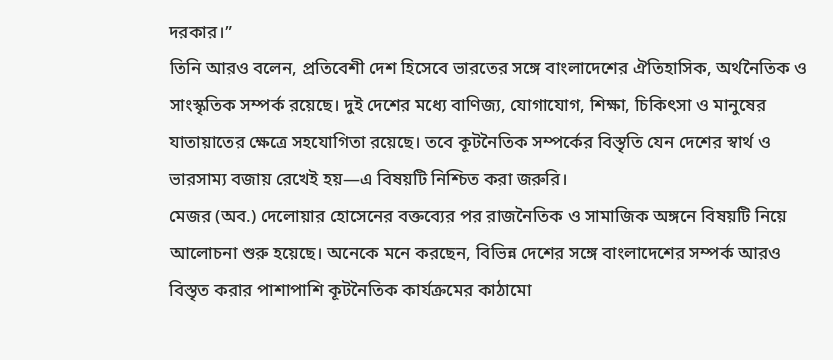দরকার।”
তিনি আরও বলেন, প্রতিবেশী দেশ হিসেবে ভারতের সঙ্গে বাংলাদেশের ঐতিহাসিক, অর্থনৈতিক ও সাংস্কৃতিক সম্পর্ক রয়েছে। দুই দেশের মধ্যে বাণিজ্য, যোগাযোগ, শিক্ষা, চিকিৎসা ও মানুষের যাতায়াতের ক্ষেত্রে সহযোগিতা রয়েছে। তবে কূটনৈতিক সম্পর্কের বিস্তৃতি যেন দেশের স্বার্থ ও ভারসাম্য বজায় রেখেই হয়—এ বিষয়টি নিশ্চিত করা জরুরি।
মেজর (অব.) দেলোয়ার হোসেনের বক্তব্যের পর রাজনৈতিক ও সামাজিক অঙ্গনে বিষয়টি নিয়ে আলোচনা শুরু হয়েছে। অনেকে মনে করছেন, বিভিন্ন দেশের সঙ্গে বাংলাদেশের সম্পর্ক আরও বিস্তৃত করার পাশাপাশি কূটনৈতিক কার্যক্রমের কাঠামো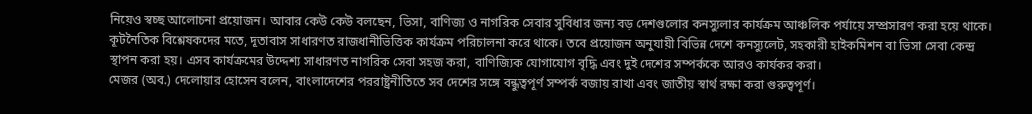নিয়েও স্বচ্ছ আলোচনা প্রয়োজন। আবার কেউ কেউ বলছেন, ভিসা, বাণিজ্য ও নাগরিক সেবার সুবিধার জন্য বড় দেশগুলোর কনস্যুলার কার্যক্রম আঞ্চলিক পর্যায়ে সম্প্রসারণ করা হয়ে থাকে।
কূটনৈতিক বিশ্লেষকদের মতে, দূতাবাস সাধারণত রাজধানীভিত্তিক কার্যক্রম পরিচালনা করে থাকে। তবে প্রয়োজন অনুযায়ী বিভিন্ন দেশে কনস্যুলেট, সহকারী হাইকমিশন বা ভিসা সেবা কেন্দ্র স্থাপন করা হয়। এসব কার্যক্রমের উদ্দেশ্য সাধারণত নাগরিক সেবা সহজ করা, বাণিজ্যিক যোগাযোগ বৃদ্ধি এবং দুই দেশের সম্পর্ককে আরও কার্যকর করা।
মেজর (অব.) দেলোয়ার হোসেন বলেন, বাংলাদেশের পররাষ্ট্রনীতিতে সব দেশের সঙ্গে বন্ধুত্বপূর্ণ সম্পর্ক বজায় রাখা এবং জাতীয় স্বার্থ রক্ষা করা গুরুত্বপূর্ণ।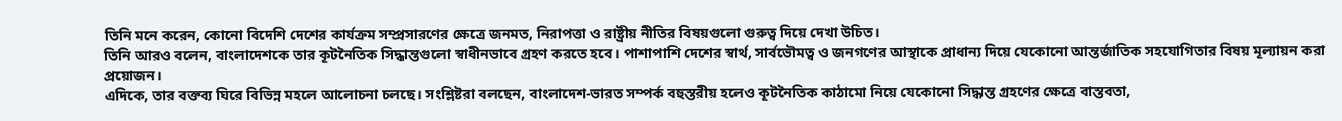তিনি মনে করেন, কোনো বিদেশি দেশের কার্যক্রম সম্প্রসারণের ক্ষেত্রে জনমত, নিরাপত্তা ও রাষ্ট্রীয় নীতির বিষয়গুলো গুরুত্ব দিয়ে দেখা উচিত।
তিনি আরও বলেন, বাংলাদেশকে তার কূটনৈতিক সিদ্ধান্তগুলো স্বাধীনভাবে গ্রহণ করতে হবে। পাশাপাশি দেশের স্বার্থ, সার্বভৌমত্ব ও জনগণের আস্থাকে প্রাধান্য দিয়ে যেকোনো আন্তর্জাতিক সহযোগিতার বিষয় মূল্যায়ন করা প্রয়োজন।
এদিকে, তার বক্তব্য ঘিরে বিভিন্ন মহলে আলোচনা চলছে। সংশ্লিষ্টরা বলছেন, বাংলাদেশ-ভারত সম্পর্ক বহুস্তরীয় হলেও কূটনৈতিক কাঠামো নিয়ে যেকোনো সিদ্ধান্ত গ্রহণের ক্ষেত্রে বাস্তবতা,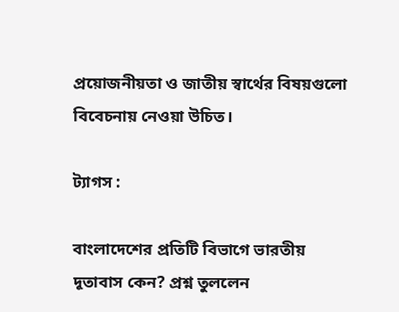প্রয়োজনীয়তা ও জাতীয় স্বার্থের বিষয়গুলো বিবেচনায় নেওয়া উচিত।

ট্যাগস :

বাংলাদেশের প্রতিটি বিভাগে ভারতীয় দূতাবাস কেন? প্রশ্ন তুললেন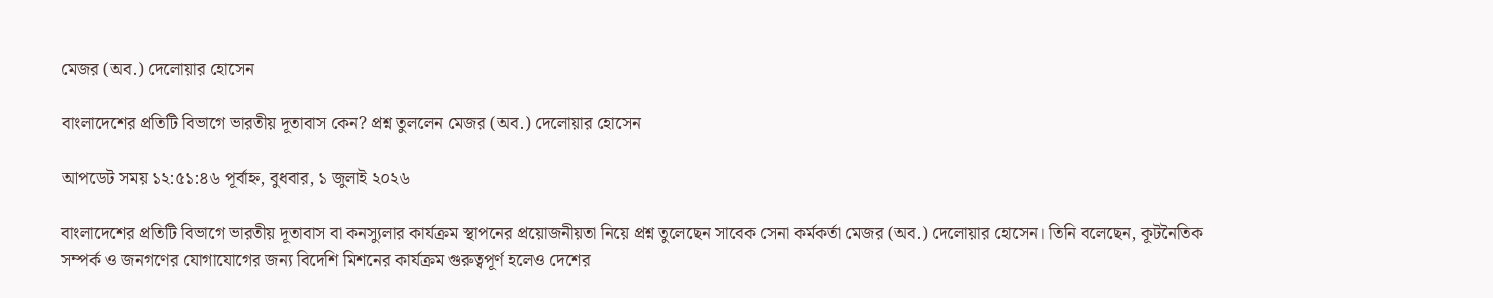মেজর (অব.) দেলোয়ার হোসেন

বাংলাদেশের প্রতিটি বিভাগে ভারতীয় দূতাবাস কেন? প্রশ্ন তুললেন মেজর (অব.) দেলোয়ার হোসেন

আপডেট সময় ১২:৫১:৪৬ পূর্বাহ্ন, বুধবার, ১ জুলাই ২০২৬

বাংলাদেশের প্রতিটি বিভাগে ভারতীয় দূতাবাস বা কনস্যুলার কার্যক্রম স্থাপনের প্রয়োজনীয়তা নিয়ে প্রশ্ন তুলেছেন সাবেক সেনা কর্মকর্তা মেজর (অব.) দেলোয়ার হোসেন। তিনি বলেছেন, কূটনৈতিক সম্পর্ক ও জনগণের যোগাযোগের জন্য বিদেশি মিশনের কার্যক্রম গুরুত্বপূর্ণ হলেও দেশের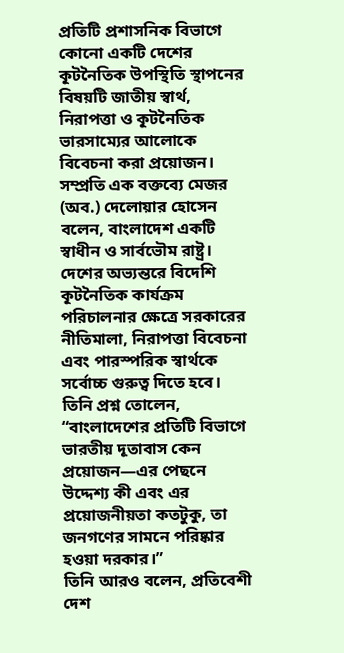প্রতিটি প্রশাসনিক বিভাগে কোনো একটি দেশের কূটনৈতিক উপস্থিতি স্থাপনের বিষয়টি জাতীয় স্বার্থ, নিরাপত্তা ও কূটনৈতিক ভারসাম্যের আলোকে বিবেচনা করা প্রয়োজন।
সম্প্রতি এক বক্তব্যে মেজর (অব.) দেলোয়ার হোসেন বলেন, বাংলাদেশ একটি স্বাধীন ও সার্বভৌম রাষ্ট্র। দেশের অভ্যন্তরে বিদেশি কূটনৈতিক কার্যক্রম পরিচালনার ক্ষেত্রে সরকারের নীতিমালা, নিরাপত্তা বিবেচনা এবং পারস্পরিক স্বার্থকে সর্বোচ্চ গুরুত্ব দিতে হবে।
তিনি প্রশ্ন তোলেন, “বাংলাদেশের প্রতিটি বিভাগে ভারতীয় দূতাবাস কেন প্রয়োজন—এর পেছনে উদ্দেশ্য কী এবং এর প্রয়োজনীয়তা কতটুকু, তা জনগণের সামনে পরিষ্কার হওয়া দরকার।”
তিনি আরও বলেন, প্রতিবেশী দেশ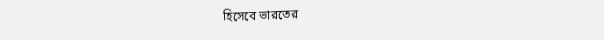হিসেবে ভারতের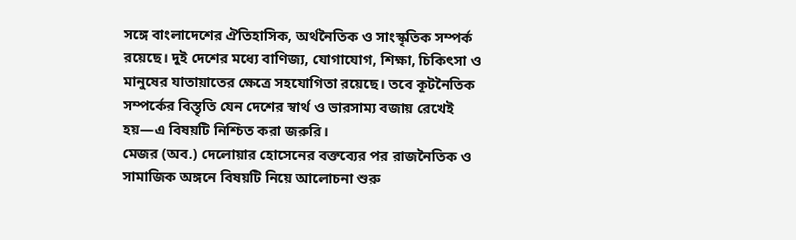সঙ্গে বাংলাদেশের ঐতিহাসিক, অর্থনৈতিক ও সাংস্কৃতিক সম্পর্ক রয়েছে। দুই দেশের মধ্যে বাণিজ্য, যোগাযোগ, শিক্ষা, চিকিৎসা ও মানুষের যাতায়াতের ক্ষেত্রে সহযোগিতা রয়েছে। তবে কূটনৈতিক সম্পর্কের বিস্তৃতি যেন দেশের স্বার্থ ও ভারসাম্য বজায় রেখেই হয়—এ বিষয়টি নিশ্চিত করা জরুরি।
মেজর (অব.) দেলোয়ার হোসেনের বক্তব্যের পর রাজনৈতিক ও সামাজিক অঙ্গনে বিষয়টি নিয়ে আলোচনা শুরু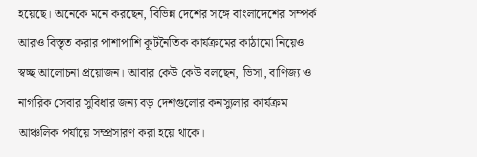হয়েছে। অনেকে মনে করছেন, বিভিন্ন দেশের সঙ্গে বাংলাদেশের সম্পর্ক আরও বিস্তৃত করার পাশাপাশি কূটনৈতিক কার্যক্রমের কাঠামো নিয়েও স্বচ্ছ আলোচনা প্রয়োজন। আবার কেউ কেউ বলছেন, ভিসা, বাণিজ্য ও নাগরিক সেবার সুবিধার জন্য বড় দেশগুলোর কনস্যুলার কার্যক্রম আঞ্চলিক পর্যায়ে সম্প্রসারণ করা হয়ে থাকে।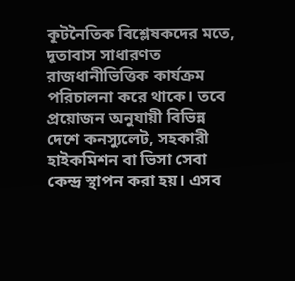কূটনৈতিক বিশ্লেষকদের মতে, দূতাবাস সাধারণত রাজধানীভিত্তিক কার্যক্রম পরিচালনা করে থাকে। তবে প্রয়োজন অনুযায়ী বিভিন্ন দেশে কনস্যুলেট, সহকারী হাইকমিশন বা ভিসা সেবা কেন্দ্র স্থাপন করা হয়। এসব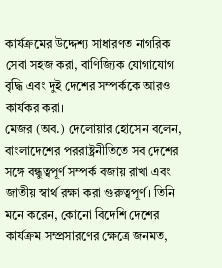কার্যক্রমের উদ্দেশ্য সাধারণত নাগরিক সেবা সহজ করা, বাণিজ্যিক যোগাযোগ বৃদ্ধি এবং দুই দেশের সম্পর্ককে আরও কার্যকর করা।
মেজর (অব.) দেলোয়ার হোসেন বলেন, বাংলাদেশের পররাষ্ট্রনীতিতে সব দেশের সঙ্গে বন্ধুত্বপূর্ণ সম্পর্ক বজায় রাখা এবং জাতীয় স্বার্থ রক্ষা করা গুরুত্বপূর্ণ। তিনি মনে করেন, কোনো বিদেশি দেশের কার্যক্রম সম্প্রসারণের ক্ষেত্রে জনমত,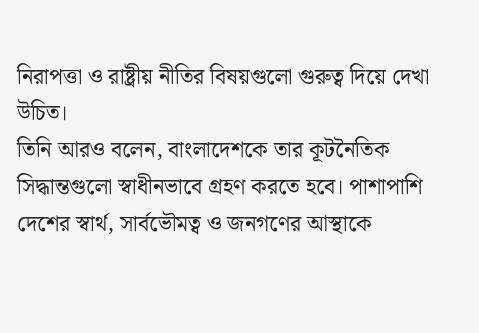নিরাপত্তা ও রাষ্ট্রীয় নীতির বিষয়গুলো গুরুত্ব দিয়ে দেখা উচিত।
তিনি আরও বলেন, বাংলাদেশকে তার কূটনৈতিক সিদ্ধান্তগুলো স্বাধীনভাবে গ্রহণ করতে হবে। পাশাপাশি দেশের স্বার্থ, সার্বভৌমত্ব ও জনগণের আস্থাকে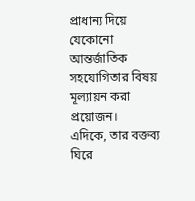প্রাধান্য দিয়ে যেকোনো আন্তর্জাতিক সহযোগিতার বিষয় মূল্যায়ন করা প্রয়োজন।
এদিকে, তার বক্তব্য ঘিরে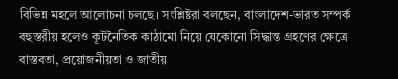বিভিন্ন মহলে আলোচনা চলছে। সংশ্লিষ্টরা বলছেন, বাংলাদেশ-ভারত সম্পর্ক বহুস্তরীয় হলেও কূটনৈতিক কাঠামো নিয়ে যেকোনো সিদ্ধান্ত গ্রহণের ক্ষেত্রে বাস্তবতা, প্রয়োজনীয়তা ও জাতীয়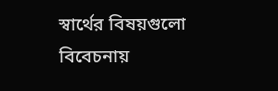স্বার্থের বিষয়গুলো বিবেচনায়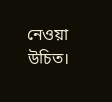নেওয়া উচিত।